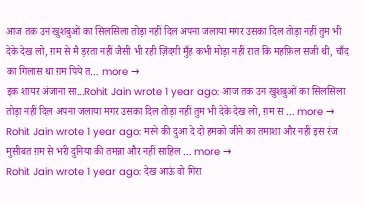आज तक उन खुशबुओं का सिलसिला तोड़ा नहीं दिल अपना जलाया मगर उसका दिल तोड़ा नहीं तुम भी देके देख लो, ग़म से मै ड़रता नहीं जैसी भी रही ज़िंदगी मुँह कभी मोड़ा नहीं रात कि महफ़िल सजी थी, चाँद का गिलास था ग़म पिये त… more →
इक शायर अंजाना सा...Rohit Jain wrote 1 year ago: आज तक उन खुशबुओं का सिलसिला तोड़ा नहीं दिल अपना जलाया मगर उसका दिल तोड़ा नहीं तुम भी देके देख लो, ग़म स … more →
Rohit Jain wrote 1 year ago: मरने की दुआ दे दो हमको जीने का तमाशा और नहीं इस रंज मुसीबत ग़म से भरी दुनिया की तमन्ना और नहीं साहिल … more →
Rohit Jain wrote 1 year ago: देख आऊं वो गिरा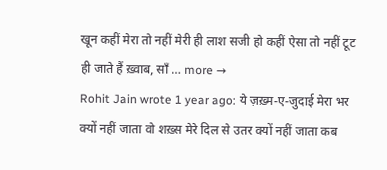खून कहीं मेरा तो नहीं मेरी ही लाश सजी हो कहीं ऐसा तो नहीं टूट ही जाते हैं ख़्वाब, साँ … more →
Rohit Jain wrote 1 year ago: ये ज़ख़्म-ए-जुदाई मेरा भर क्यों नहीं जाता वो शख़्स मेरे दिल से उतर क्यों नहीं जाता कब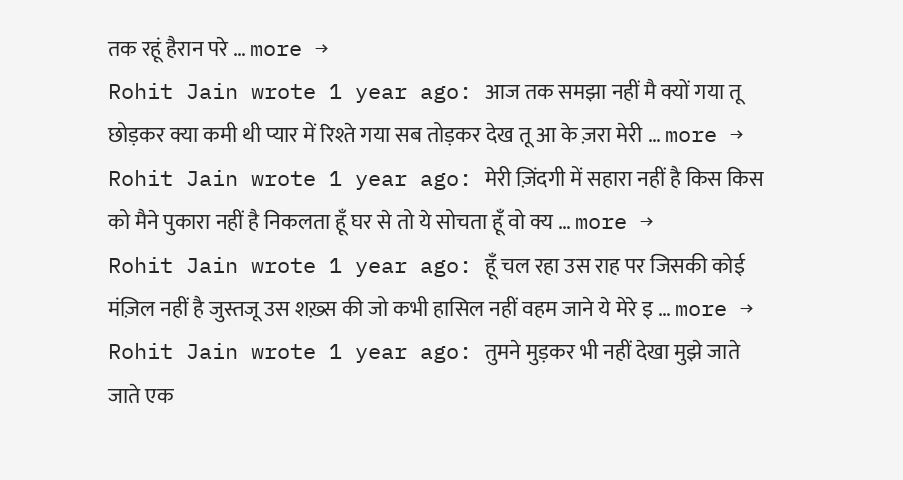तक रहूं हैरान परे … more →
Rohit Jain wrote 1 year ago: आज तक समझा नहीं मै क्यों गया तू छोड़कर क्या कमी थी प्यार में रिश्ते गया सब तोड़कर देख तू आ के ज़रा मेरी … more →
Rohit Jain wrote 1 year ago: मेरी ज़िंदगी में सहारा नहीं है किस किस को मैने पुकारा नहीं है निकलता हूँ घर से तो ये सोचता हूँ वो क्य … more →
Rohit Jain wrote 1 year ago: हूँ चल रहा उस राह पर जिसकी कोई मंज़िल नहीं है जुस्तजू उस शख़्स की जो कभी हासिल नहीं वहम जाने ये मेरे इ … more →
Rohit Jain wrote 1 year ago: तुमने मुड़कर भी नहीं देखा मुझे जाते जाते एक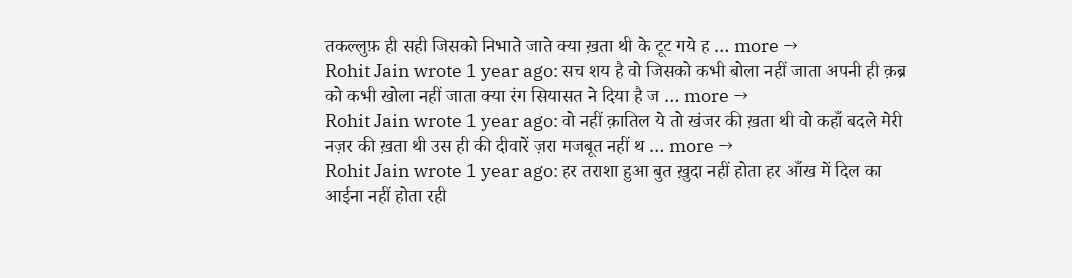तकल्लुफ़ ही सही जिसको निभाते जाते क्या ख़ता थी के टूट गये ह … more →
Rohit Jain wrote 1 year ago: सच शय है वो जिसको कभी बोला नहीं जाता अपनी ही क़ब्र को कभी खोला नहीं जाता क्या रंग सियासत ने दिया है ज … more →
Rohit Jain wrote 1 year ago: वो नहीं क़ातिल ये तो खंजर की ख़ता थी वो कहाँ बदले मेरी नज़र की ख़ता थी उस ही की दीवारें ज़रा मजबूत नहीं थ … more →
Rohit Jain wrote 1 year ago: हर तराशा हुआ बुत ख़ुदा नहीं होता हर आँख में दिल का आईना नहीं होता रही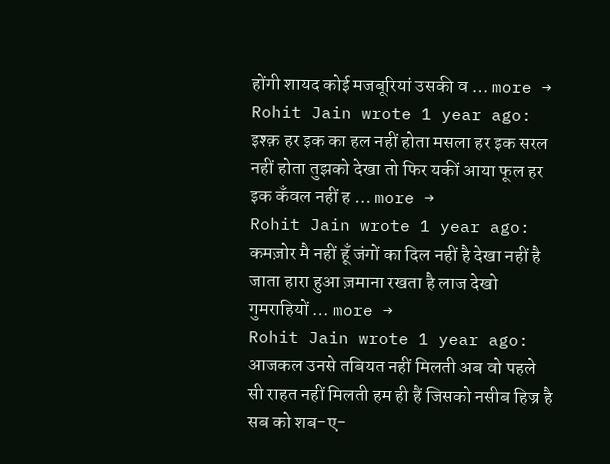होंगी शायद कोई मजबूरियां उसकी व … more →
Rohit Jain wrote 1 year ago: इश्क़ हर इक का हल नहीं होता मसला हर इक सरल नहीं होता तुझको देखा तो फिर यकीं आया फूल हर इक कँवल नहीं ह … more →
Rohit Jain wrote 1 year ago: कमज़ोर मै नहीं हूँ जंगों का दिल नहीं है देखा नहीं है जाता हारा हुआ ज़माना रखता है लाज देखो गुमराहियों … more →
Rohit Jain wrote 1 year ago: आजकल उनसे तबियत नहीं मिलती अब वो पहले सी राहत नहीं मिलती हम ही हैं जिसको नसीब हिज्र है सब को शब-ए-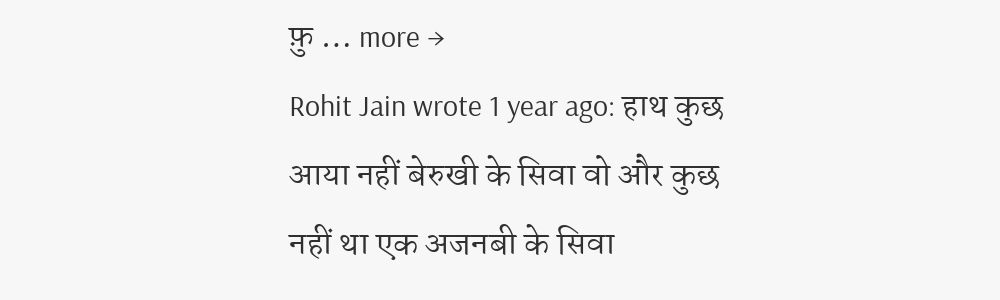फ़ु … more →
Rohit Jain wrote 1 year ago: हाथ कुछ आया नहीं बेरुखी के सिवा वो और कुछ नहीं था एक अजनबी के सिवा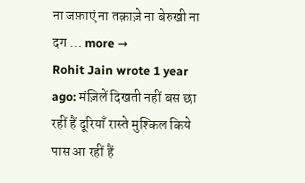ना जफ़ाएं ना तक़ाज़े ना बेरुखी ना दग … more →
Rohit Jain wrote 1 year ago: मंज़िलें दिखती नहीं बस छा रहीं हैं दूरियाँ रास्ते मुश्किल किये पास आ रहीं हैं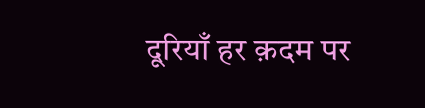दूरियाँ हर क़दम पर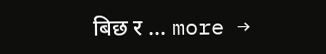बिछ र … more →